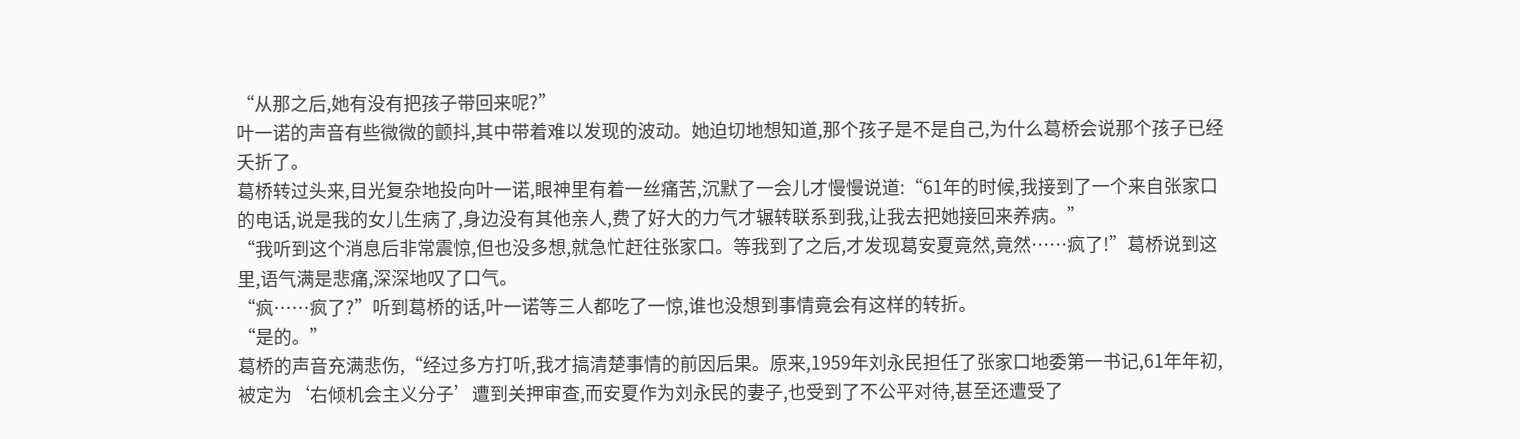“从那之后,她有没有把孩子带回来呢?”
叶一诺的声音有些微微的颤抖,其中带着难以发现的波动。她迫切地想知道,那个孩子是不是自己,为什么葛桥会说那个孩子已经夭折了。
葛桥转过头来,目光复杂地投向叶一诺,眼神里有着一丝痛苦,沉默了一会儿才慢慢说道:“61年的时候,我接到了一个来自张家口的电话,说是我的女儿生病了,身边没有其他亲人,费了好大的力气才辗转联系到我,让我去把她接回来养病。”
“我听到这个消息后非常震惊,但也没多想,就急忙赶往张家口。等我到了之后,才发现葛安夏竟然,竟然……疯了!”葛桥说到这里,语气满是悲痛,深深地叹了口气。
“疯……疯了?”听到葛桥的话,叶一诺等三人都吃了一惊,谁也没想到事情竟会有这样的转折。
“是的。”
葛桥的声音充满悲伤,“经过多方打听,我才搞清楚事情的前因后果。原来,1959年刘永民担任了张家口地委第一书记,61年年初,被定为‘右倾机会主义分子’遭到关押审查,而安夏作为刘永民的妻子,也受到了不公平对待,甚至还遭受了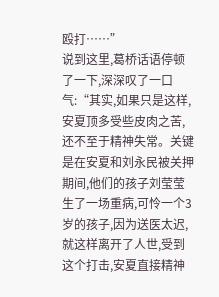殴打……”
说到这里,葛桥话语停顿了一下,深深叹了一口气:“其实,如果只是这样,安夏顶多受些皮肉之苦,还不至于精神失常。关键是在安夏和刘永民被关押期间,他们的孩子刘莹莹生了一场重病,可怜一个3岁的孩子,因为送医太迟,就这样离开了人世,受到这个打击,安夏直接精神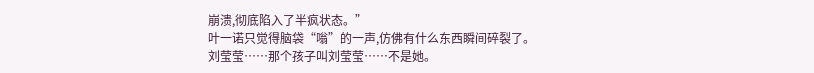崩溃,彻底陷入了半疯状态。”
叶一诺只觉得脑袋“嗡”的一声,仿佛有什么东西瞬间碎裂了。
刘莹莹……那个孩子叫刘莹莹……不是她。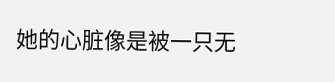她的心脏像是被一只无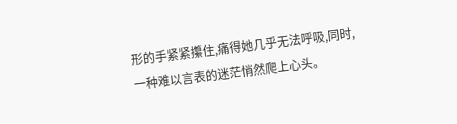形的手紧紧攥住,痛得她几乎无法呼吸,同时,一种难以言表的迷茫悄然爬上心头。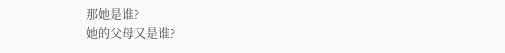那她是谁?
她的父母又是谁?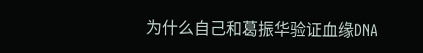为什么自己和葛振华验证血缘DNA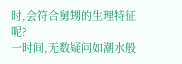时,会符合舅甥的生理特征呢?
一时间,无数疑问如潮水般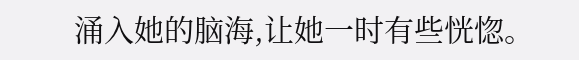涌入她的脑海,让她一时有些恍惚。